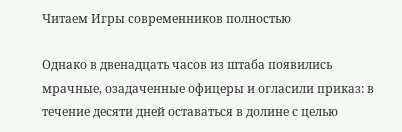Читаем Игры современников полностью

Однако в двенадцать часов из штаба появились мрачные, озадаченные офицеры и огласили приказ: в течение десяти дней оставаться в долине с целью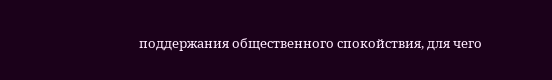поддержания общественного спокойствия, для чего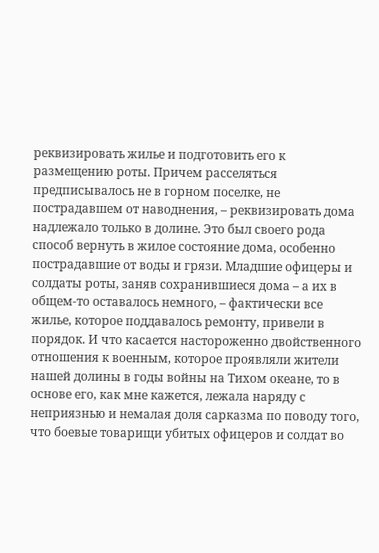реквизировать жилье и подготовить его к размещению роты. Причем расселяться предписывалось не в горном поселке, не пострадавшем от наводнения, – реквизировать дома надлежало только в долине. Это был своего рода способ вернуть в жилое состояние дома, особенно пострадавшие от воды и грязи. Младшие офицеры и солдаты роты, заняв сохранившиеся дома – а их в общем-то оставалось немного, – фактически все жилье, которое поддавалось ремонту, привели в порядок. И что касается настороженно двойственного отношения к военным, которое проявляли жители нашей долины в годы войны на Тихом океане, то в основе его, как мне кажется, лежала наряду с неприязнью и немалая доля сарказма по поводу того, что боевые товарищи убитых офицеров и солдат во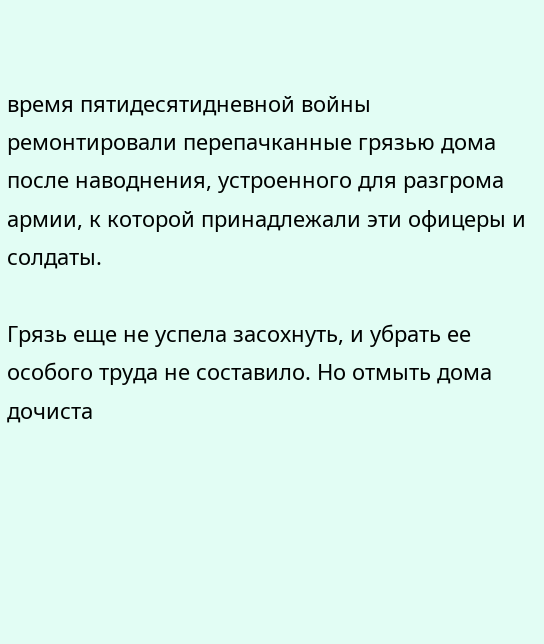время пятидесятидневной войны ремонтировали перепачканные грязью дома после наводнения, устроенного для разгрома армии, к которой принадлежали эти офицеры и солдаты.

Грязь еще не успела засохнуть, и убрать ее особого труда не составило. Но отмыть дома дочиста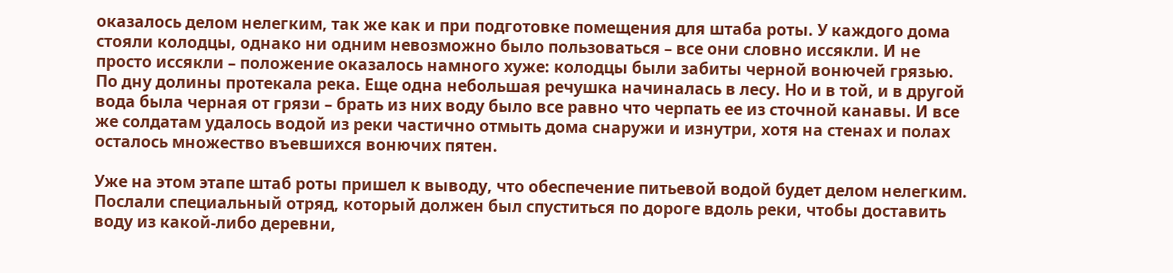оказалось делом нелегким, так же как и при подготовке помещения для штаба роты. У каждого дома стояли колодцы, однако ни одним невозможно было пользоваться – все они словно иссякли. И не просто иссякли – положение оказалось намного хуже: колодцы были забиты черной вонючей грязью. По дну долины протекала река. Еще одна небольшая речушка начиналась в лесу. Но и в той, и в другой вода была черная от грязи – брать из них воду было все равно что черпать ее из сточной канавы. И все же солдатам удалось водой из реки частично отмыть дома снаружи и изнутри, хотя на стенах и полах осталось множество въевшихся вонючих пятен.

Уже на этом этапе штаб роты пришел к выводу, что обеспечение питьевой водой будет делом нелегким. Послали специальный отряд, который должен был спуститься по дороге вдоль реки, чтобы доставить воду из какой-либо деревни,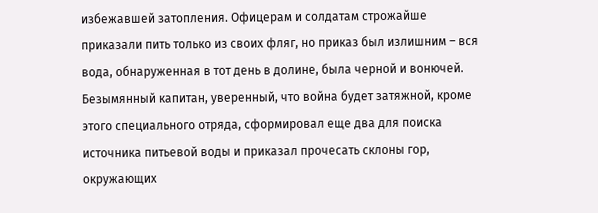избежавшей затопления. Офицерам и солдатам строжайше приказали пить только из своих фляг, но приказ был излишним – вся вода, обнаруженная в тот день в долине, была черной и вонючей. Безымянный капитан, уверенный, что война будет затяжной, кроме этого специального отряда, сформировал еще два для поиска источника питьевой воды и приказал прочесать склоны гор, окружающих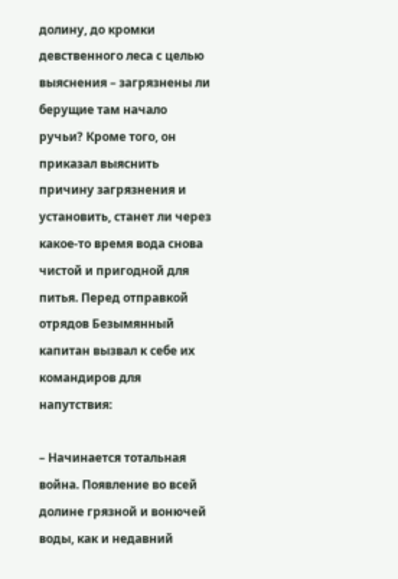долину, до кромки девственного леса с целью выяснения – загрязнены ли берущие там начало ручьи? Кроме того, он приказал выяснить причину загрязнения и установить, станет ли через какое-то время вода снова чистой и пригодной для питья. Перед отправкой отрядов Безымянный капитан вызвал к себе их командиров для напутствия:

– Начинается тотальная война. Появление во всей долине грязной и вонючей воды, как и недавний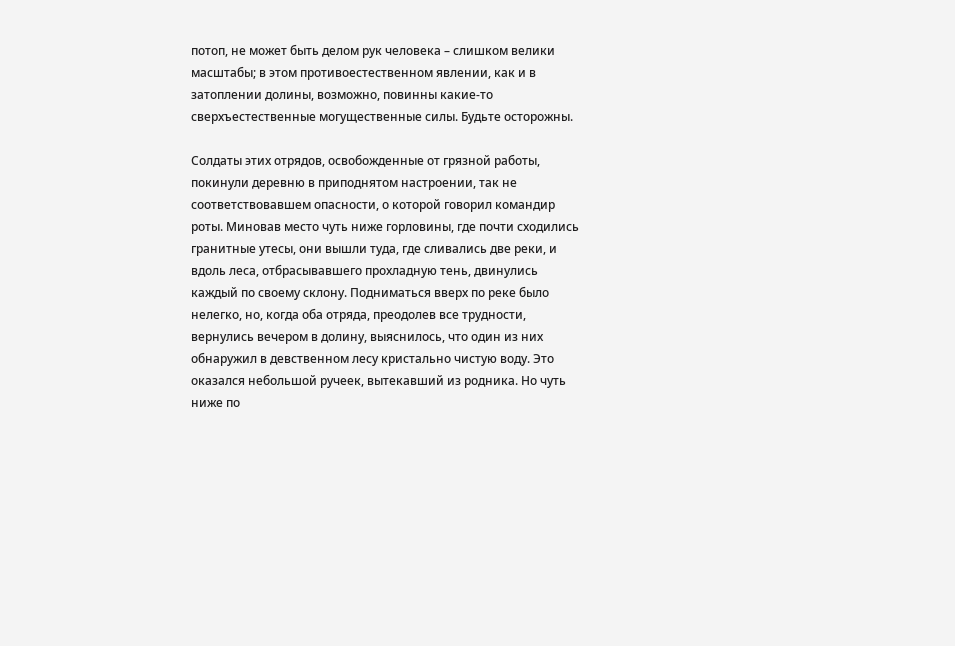потоп, не может быть делом рук человека – слишком велики масштабы; в этом противоестественном явлении, как и в затоплении долины, возможно, повинны какие-то сверхъестественные могущественные силы. Будьте осторожны.

Солдаты этих отрядов, освобожденные от грязной работы, покинули деревню в приподнятом настроении, так не соответствовавшем опасности, о которой говорил командир роты. Миновав место чуть ниже горловины, где почти сходились гранитные утесы, они вышли туда, где сливались две реки, и вдоль леса, отбрасывавшего прохладную тень, двинулись каждый по своему склону. Подниматься вверх по реке было нелегко, но, когда оба отряда, преодолев все трудности, вернулись вечером в долину, выяснилось, что один из них обнаружил в девственном лесу кристально чистую воду. Это оказался небольшой ручеек, вытекавший из родника. Но чуть ниже по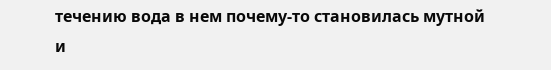течению вода в нем почему-то становилась мутной и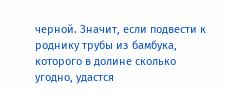черной. Значит, если подвести к роднику трубы из бамбука, которого в долине сколько угодно, удастся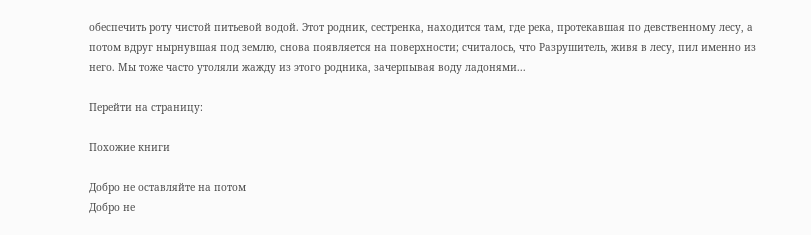обеспечить роту чистой питьевой водой. Этот родник, сестренка, находится там, где река, протекавшая по девственному лесу, а потом вдруг нырнувшая под землю, снова появляется на поверхности; считалось, что Разрушитель, живя в лесу, пил именно из него. Мы тоже часто утоляли жажду из этого родника, зачерпывая воду ладонями...

Перейти на страницу:

Похожие книги

Добро не оставляйте на потом
Добро не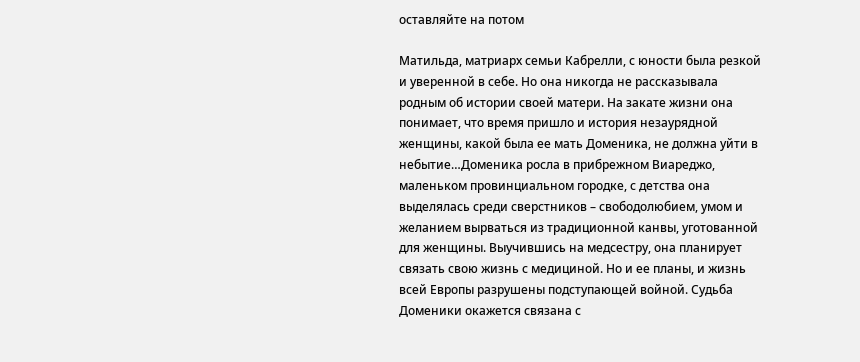оставляйте на потом

Матильда, матриарх семьи Кабрелли, с юности была резкой и уверенной в себе. Но она никогда не рассказывала родным об истории своей матери. На закате жизни она понимает, что время пришло и история незаурядной женщины, какой была ее мать Доменика, не должна уйти в небытие…Доменика росла в прибрежном Виареджо, маленьком провинциальном городке, с детства она выделялась среди сверстников – свободолюбием, умом и желанием вырваться из традиционной канвы, уготованной для женщины. Выучившись на медсестру, она планирует связать свою жизнь с медициной. Но и ее планы, и жизнь всей Европы разрушены подступающей войной. Судьба Доменики окажется связана с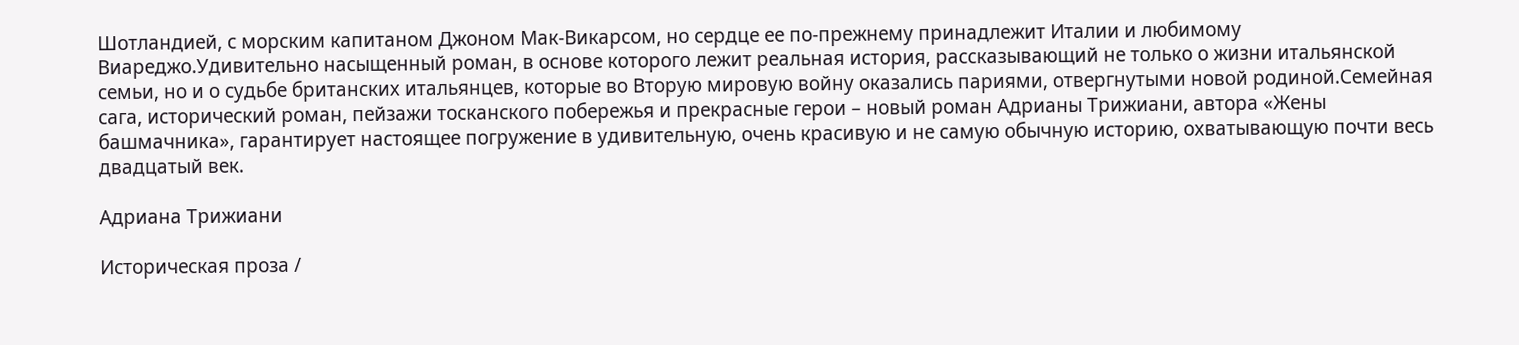Шотландией, с морским капитаном Джоном Мак-Викарсом, но сердце ее по-прежнему принадлежит Италии и любимому Виареджо.Удивительно насыщенный роман, в основе которого лежит реальная история, рассказывающий не только о жизни итальянской семьи, но и о судьбе британских итальянцев, которые во Вторую мировую войну оказались париями, отвергнутыми новой родиной.Семейная сага, исторический роман, пейзажи тосканского побережья и прекрасные герои – новый роман Адрианы Трижиани, автора «Жены башмачника», гарантирует настоящее погружение в удивительную, очень красивую и не самую обычную историю, охватывающую почти весь двадцатый век.

Адриана Трижиани

Историческая проза /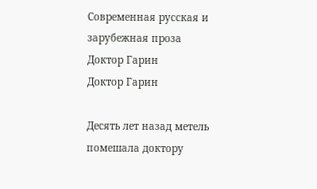Современная русская и зарубежная проза
Доктор Гарин
Доктор Гарин

Десять лет назад метель помешала доктору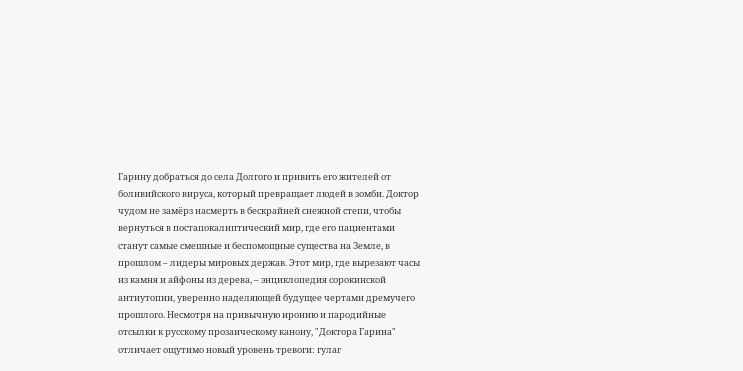Гарину добраться до села Долгого и привить его жителей от боливийского вируса, который превращает людей в зомби. Доктор чудом не замёрз насмерть в бескрайней снежной степи, чтобы вернуться в постапокалиптический мир, где его пациентами станут самые смешные и беспомощные существа на Земле, в прошлом – лидеры мировых держав. Этот мир, где вырезают часы из камня и айфоны из дерева, – энциклопедия сорокинской антиутопии, уверенно наделяющей будущее чертами дремучего прошлого. Несмотря на привычную иронию и пародийные отсылки к русскому прозаическому канону, "Доктора Гарина" отличает ощутимо новый уровень тревоги: гулаг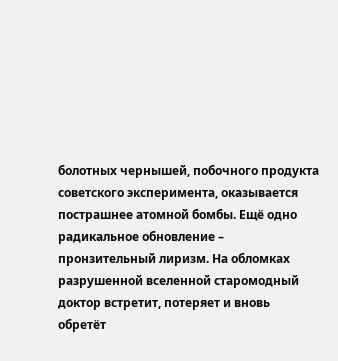болотных чернышей, побочного продукта советского эксперимента, оказывается пострашнее атомной бомбы. Ещё одно радикальное обновление – пронзительный лиризм. На обломках разрушенной вселенной старомодный доктор встретит, потеряет и вновь обретёт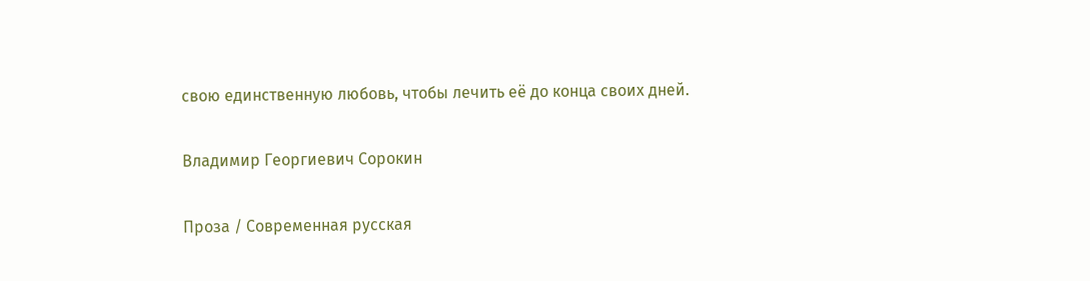свою единственную любовь, чтобы лечить её до конца своих дней.

Владимир Георгиевич Сорокин

Проза / Современная русская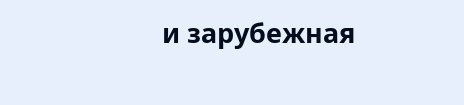и зарубежная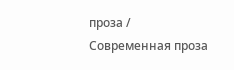проза / Современная проза